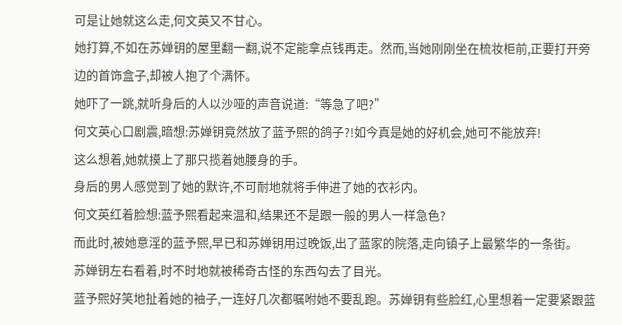可是让她就这么走,何文英又不甘心。
她打算,不如在苏婵钥的屋里翻一翻,说不定能拿点钱再走。然而,当她刚刚坐在梳妆柜前,正要打开旁边的首饰盒子,却被人抱了个满怀。
她吓了一跳,就听身后的人以沙哑的声音说道:“等急了吧?”
何文英心口剧震,暗想:苏婵钥竟然放了蓝予熙的鸽子?!如今真是她的好机会,她可不能放弃!
这么想着,她就摸上了那只揽着她腰身的手。
身后的男人感觉到了她的默许,不可耐地就将手伸进了她的衣衫内。
何文英红着脸想:蓝予熙看起来温和,结果还不是跟一般的男人一样急色?
而此时,被她意淫的蓝予熙,早已和苏婵钥用过晚饭,出了蓝家的院落,走向镇子上最繁华的一条街。
苏婵钥左右看着,时不时地就被稀奇古怪的东西勾去了目光。
蓝予熙好笑地扯着她的袖子,一连好几次都嘱咐她不要乱跑。苏婵钥有些脸红,心里想着一定要紧跟蓝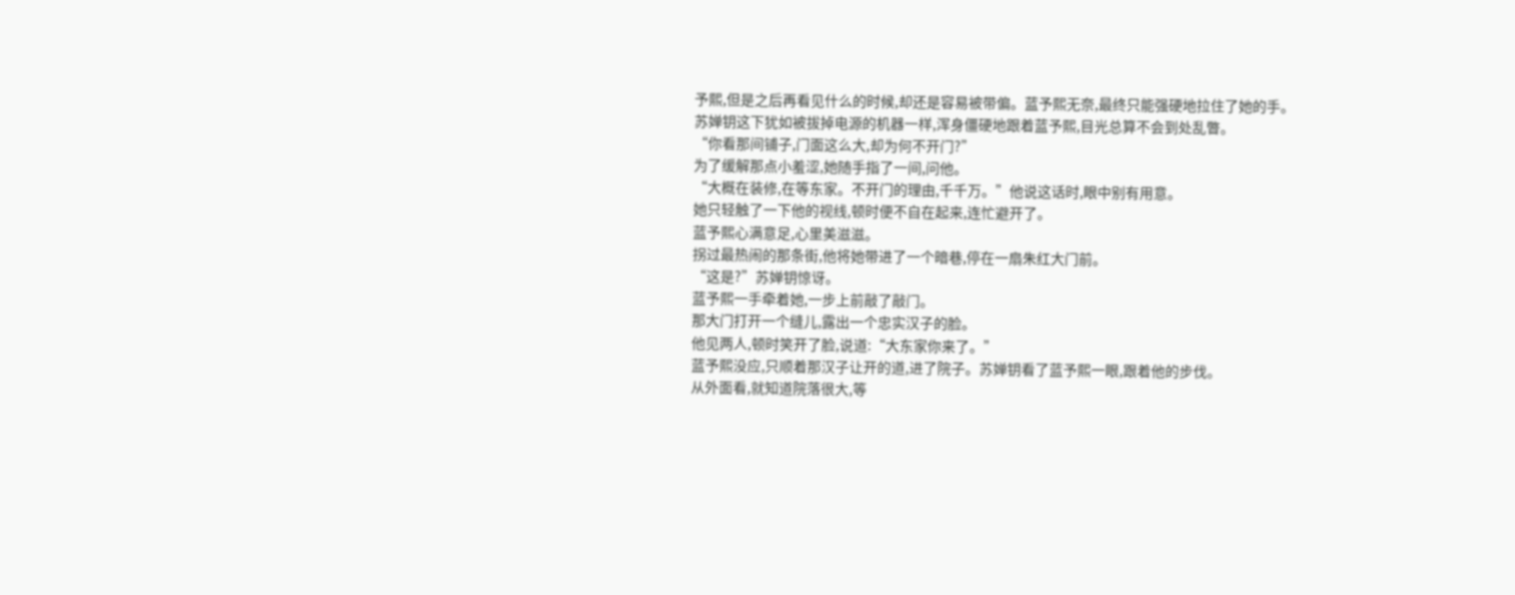予熙,但是之后再看见什么的时候,却还是容易被带偏。蓝予熙无奈,最终只能强硬地拉住了她的手。
苏婵钥这下犹如被拔掉电源的机器一样,浑身僵硬地跟着蓝予熙,目光总算不会到处乱瞥。
“你看那间铺子,门面这么大,却为何不开门?”
为了缓解那点小羞涩,她随手指了一间,问他。
“大概在装修,在等东家。不开门的理由,千千万。”他说这话时,眼中别有用意。
她只轻触了一下他的视线,顿时便不自在起来,连忙避开了。
蓝予熙心满意足,心里美滋滋。
拐过最热闹的那条街,他将她带进了一个暗巷,停在一扇朱红大门前。
“这是?”苏婵钥惊讶。
蓝予熙一手牵着她,一步上前敲了敲门。
那大门打开一个缝儿,露出一个忠实汉子的脸。
他见两人,顿时笑开了脸,说道:“大东家你来了。”
蓝予熙没应,只顺着那汉子让开的道,进了院子。苏婵钥看了蓝予熙一眼,跟着他的步伐。
从外面看,就知道院落很大,等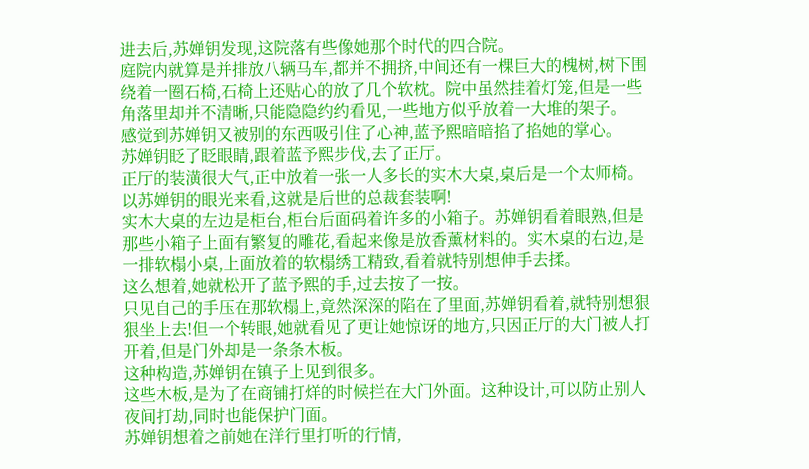进去后,苏婵钥发现,这院落有些像她那个时代的四合院。
庭院内就算是并排放八辆马车,都并不拥挤,中间还有一棵巨大的槐树,树下围绕着一圈石椅,石椅上还贴心的放了几个软枕。院中虽然挂着灯笼,但是一些角落里却并不清晰,只能隐隐约约看见,一些地方似乎放着一大堆的架子。
感觉到苏婵钥又被别的东西吸引住了心神,蓝予熙暗暗掐了掐她的掌心。
苏婵钥眨了眨眼睛,跟着蓝予熙步伐,去了正厅。
正厅的装潢很大气,正中放着一张一人多长的实木大桌,桌后是一个太师椅。以苏婵钥的眼光来看,这就是后世的总裁套装啊!
实木大桌的左边是柜台,柜台后面码着许多的小箱子。苏婵钥看着眼熟,但是那些小箱子上面有繁复的雕花,看起来像是放香薰材料的。实木桌的右边,是一排软榻小桌,上面放着的软榻绣工精致,看着就特别想伸手去揉。
这么想着,她就松开了蓝予熙的手,过去按了一按。
只见自己的手压在那软榻上,竟然深深的陷在了里面,苏婵钥看着,就特别想狠狠坐上去!但一个转眼,她就看见了更让她惊讶的地方,只因正厅的大门被人打开着,但是门外却是一条条木板。
这种构造,苏婵钥在镇子上见到很多。
这些木板,是为了在商铺打烊的时候拦在大门外面。这种设计,可以防止别人夜间打劫,同时也能保护门面。
苏婵钥想着之前她在洋行里打听的行情,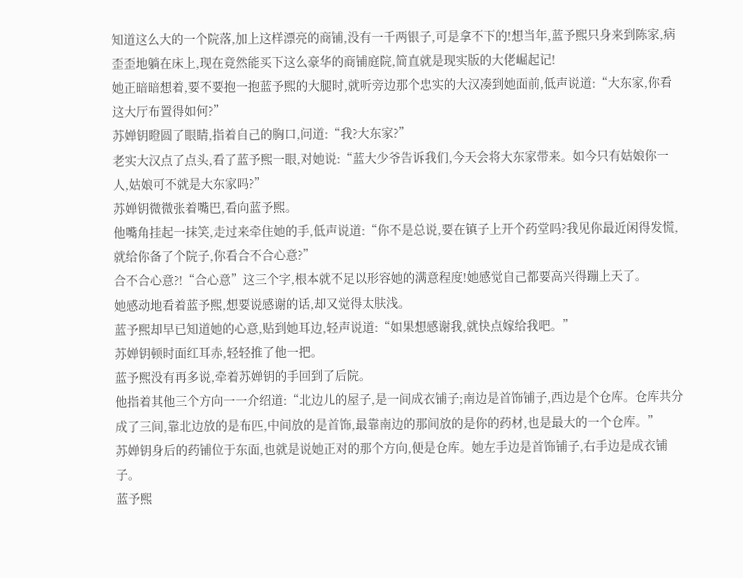知道这么大的一个院落,加上这样漂亮的商铺,没有一千两银子,可是拿不下的!想当年,蓝予熙只身来到陈家,病歪歪地躺在床上,现在竟然能买下这么豪华的商铺庭院,简直就是现实版的大佬崛起记!
她正暗暗想着,要不要抱一抱蓝予熙的大腿时,就听旁边那个忠实的大汉凑到她面前,低声说道:“大东家,你看这大厅布置得如何?”
苏婵钥瞪圆了眼睛,指着自己的胸口,问道:“我?大东家?”
老实大汉点了点头,看了蓝予熙一眼,对她说:“蓝大少爷告诉我们,今天会将大东家带来。如今只有姑娘你一人,姑娘可不就是大东家吗?”
苏婵钥微微张着嘴巴,看向蓝予熙。
他嘴角挂起一抹笑,走过来牵住她的手,低声说道:“你不是总说,要在镇子上开个药堂吗?我见你最近闲得发慌,就给你备了个院子,你看合不合心意?”
合不合心意?!“合心意”这三个字,根本就不足以形容她的满意程度!她感觉自己都要高兴得蹦上天了。
她感动地看着蓝予熙,想要说感谢的话,却又觉得太肤浅。
蓝予熙却早已知道她的心意,贴到她耳边,轻声说道:“如果想感谢我,就快点嫁给我吧。”
苏婵钥顿时面红耳赤,轻轻推了他一把。
蓝予熙没有再多说,牵着苏婵钥的手回到了后院。
他指着其他三个方向一一介绍道:“北边儿的屋子,是一间成衣铺子;南边是首饰铺子,西边是个仓库。仓库共分成了三间,靠北边放的是布匹,中间放的是首饰,最靠南边的那间放的是你的药材,也是最大的一个仓库。”
苏婵钥身后的药铺位于东面,也就是说她正对的那个方向,便是仓库。她左手边是首饰铺子,右手边是成衣铺子。
蓝予熙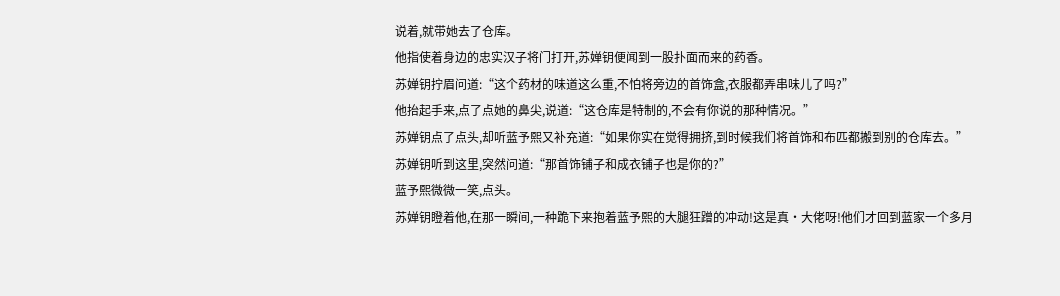说着,就带她去了仓库。
他指使着身边的忠实汉子将门打开,苏婵钥便闻到一股扑面而来的药香。
苏婵钥拧眉问道:“这个药材的味道这么重,不怕将旁边的首饰盒,衣服都弄串味儿了吗?”
他抬起手来,点了点她的鼻尖,说道:“这仓库是特制的,不会有你说的那种情况。”
苏婵钥点了点头,却听蓝予熙又补充道:“如果你实在觉得拥挤,到时候我们将首饰和布匹都搬到别的仓库去。”
苏婵钥听到这里,突然问道:“那首饰铺子和成衣铺子也是你的?”
蓝予熙微微一笑,点头。
苏婵钥瞪着他,在那一瞬间,一种跪下来抱着蓝予熙的大腿狂蹭的冲动!这是真·大佬呀!他们才回到蓝家一个多月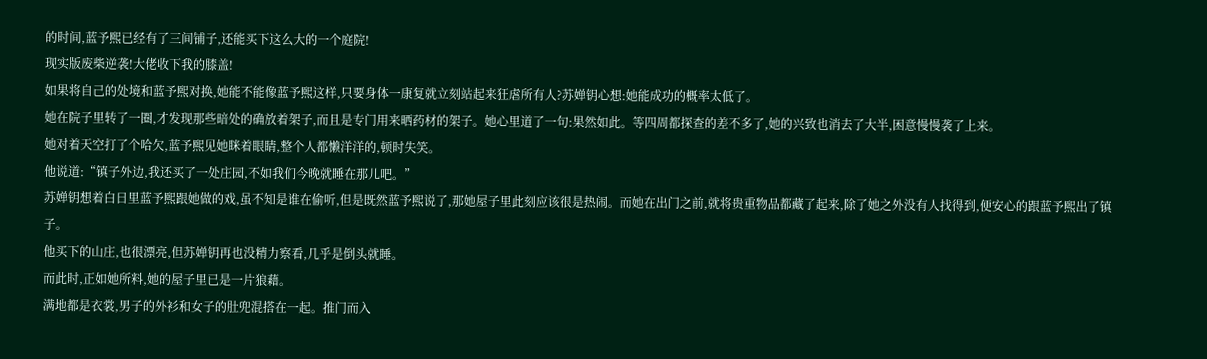的时间,蓝予熙已经有了三间铺子,还能买下这么大的一个庭院!
现实版废柴逆袭!大佬收下我的膝盖!
如果将自己的处境和蓝予熙对换,她能不能像蓝予熙这样,只要身体一康复就立刻站起来狂虐所有人?苏婵钥心想:她能成功的概率太低了。
她在院子里转了一圈,才发现那些暗处的确放着架子,而且是专门用来晒药材的架子。她心里道了一句:果然如此。等四周都探查的差不多了,她的兴致也消去了大半,困意慢慢袭了上来。
她对着天空打了个哈欠,蓝予熙见她眯着眼睛,整个人都懒洋洋的,顿时失笑。
他说道:“镇子外边,我还买了一处庄园,不如我们今晚就睡在那儿吧。”
苏婵钥想着白日里蓝予熙跟她做的戏,虽不知是谁在偷听,但是既然蓝予熙说了,那她屋子里此刻应该很是热闹。而她在出门之前,就将贵重物品都藏了起来,除了她之外没有人找得到,便安心的跟蓝予熙出了镇子。
他买下的山庄,也很漂亮,但苏婵钥再也没精力察看,几乎是倒头就睡。
而此时,正如她所料,她的屋子里已是一片狼藉。
满地都是衣裳,男子的外衫和女子的肚兜混搭在一起。推门而入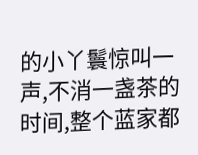的小丫鬟惊叫一声,不消一盏茶的时间,整个蓝家都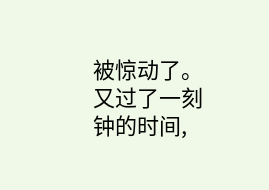被惊动了。
又过了一刻钟的时间,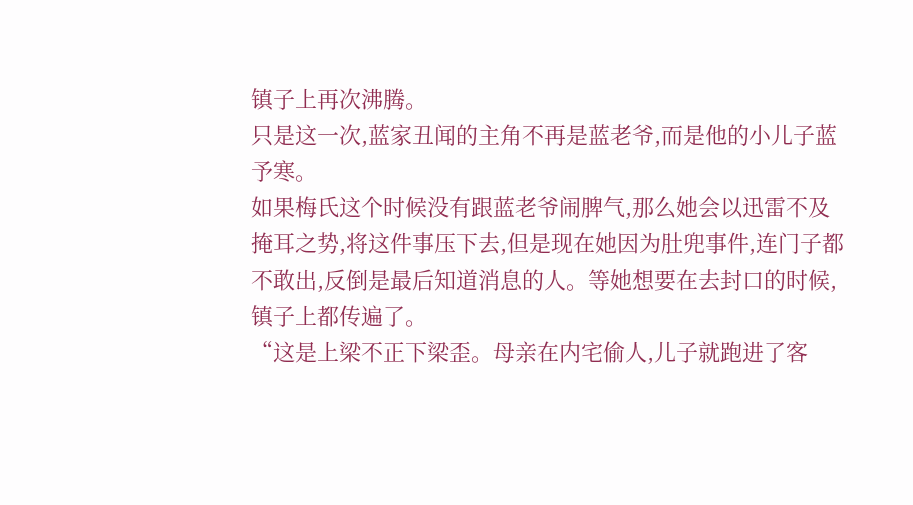镇子上再次沸腾。
只是这一次,蓝家丑闻的主角不再是蓝老爷,而是他的小儿子蓝予寒。
如果梅氏这个时候没有跟蓝老爷闹脾气,那么她会以迅雷不及掩耳之势,将这件事压下去,但是现在她因为肚兜事件,连门子都不敢出,反倒是最后知道消息的人。等她想要在去封口的时候,镇子上都传遍了。
“这是上梁不正下梁歪。母亲在内宅偷人,儿子就跑进了客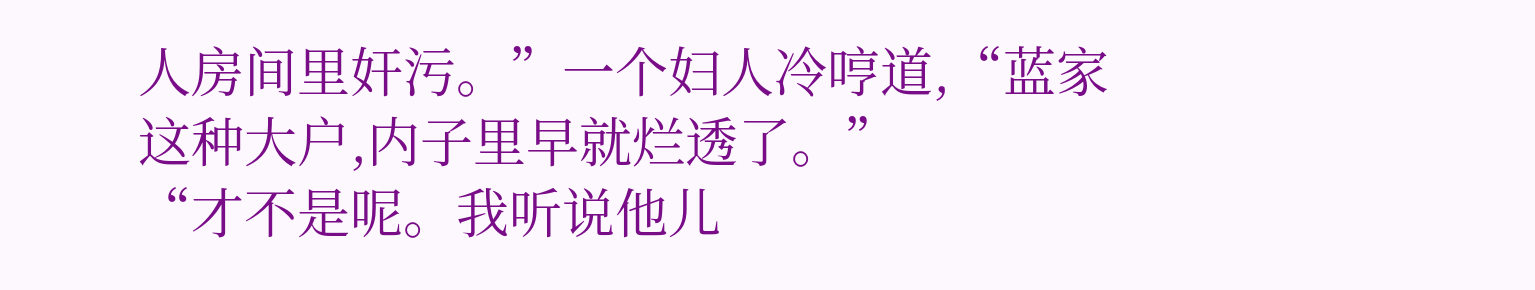人房间里奸污。”一个妇人冷哼道,“蓝家这种大户,内子里早就烂透了。”
“才不是呢。我听说他儿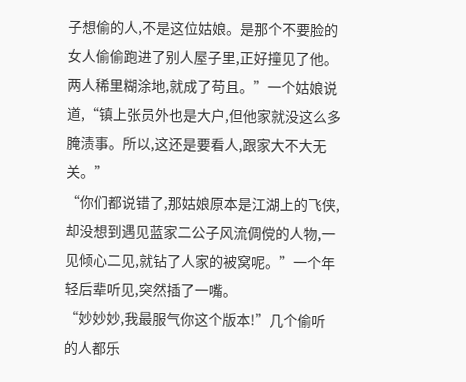子想偷的人,不是这位姑娘。是那个不要脸的女人偷偷跑进了别人屋子里,正好撞见了他。两人稀里糊涂地,就成了苟且。”一个姑娘说道,“镇上张员外也是大户,但他家就没这么多腌渍事。所以,这还是要看人,跟家大不大无关。”
“你们都说错了,那姑娘原本是江湖上的飞侠,却没想到遇见蓝家二公子风流倜傥的人物,一见倾心二见,就钻了人家的被窝呢。”一个年轻后辈听见,突然插了一嘴。
“妙妙妙,我最服气你这个版本!”几个偷听的人都乐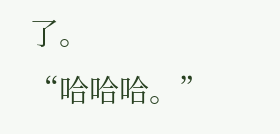了。
“哈哈哈。”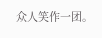众人笑作一团。